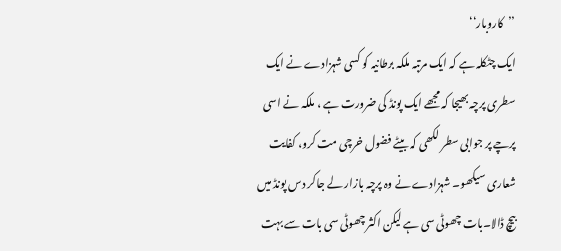’’کاروبار‘‘
ایک چٹکلہ ہے کہ ایک مرتبہ ملکہ برطانیہ کو کسی شہزادے نے ایک سطری پرچہ بھیجا کہ مجھے ایک پونڈ کی ضرورت ہے ، ملکہ نے اسی پرچے پر جوابی سطر لکھی کہ بیٹے فضول خرچی مت کرو، کفایت شعاری سیکھو۔ شہزادے نے وہ پرچہ بازار لے جاکر دس پونڈ میں بیچ ڈالا۔بات چھوٹی سی ہے لیکن اکثر چھوٹی سی بات سے بہت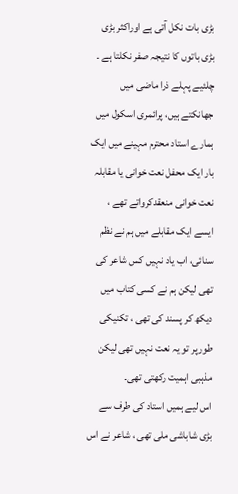بڑی بات نکل آتی ہے اوراکثر بڑی بڑی باتوں کا نتیجہ صفر نکلتا ہے ۔
چلئیے پہلے ذرا ماضی میں جھانکتے ہیں، پرائمری اسکول میں ہمارے استاد محترم مہینے میں ایک بار ایک محفل نعت خوانی یا مقابلہ نعت خوانی منعقدکرواتے تھے ، ایسے ایک مقابلے میں ہم نے نظم سنائی، اب یاد نہیں کس شاعر کی تھی لیکن ہم نے کسی کتاب میں دیکھ کر پسند کی تھی ، تکنیکی طورپر تو یہ نعت نہیں تھی لیکن مذہبی اہمیت رکھتی تھی۔
اس لیے ہمیں استاد کی طرف سے بڑی شاباشی ملی تھی ، شاعر نے اس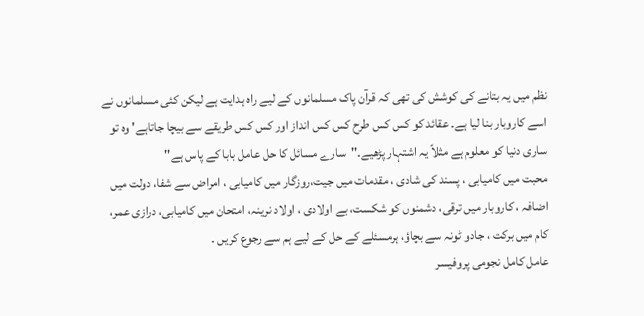نظم میں یہ بتانے کی کوشش کی تھی کہ قرآن پاک مسلمانوں کے لیے راہ ہدایت ہے لیکن کئی مسلمانوں نے اسے کاروبار بنا لیا ہے۔ عقائد کو کس کس طرح کس کس انداز اور کس کس طریقے سے بیچا جاتاہے' وہ تو ساری دنیا کو معلوم ہے مثلاً یہ اشتہار پڑھیے۔''سارے مسائل کا حل عامل بابا کے پاس ہے''
محبت میں کامیابی ، پسند کی شادی ، مقدمات میں جیت،روزگار میں کامیابی ، امراض سے شفا، دولت میں اضافہ ، کاروبار میں ترقی، دشمنوں کو شکست، بے اولادی ، اولاد نرینہ، امتحان میں کامیابی، درازی عمر، کام میں برکت ، جادو ٹونہ سے بچاؤ، ہرمسئلے کے حل کے لیے ہم سے رجوع کریں ۔
عامل کامل نجومی پروفیسر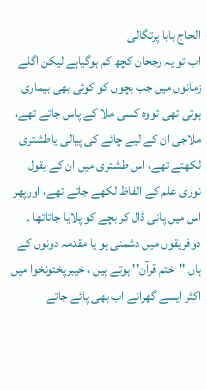الحاج بابا پرتگالی
اب تو یہ رجحان کچھ کم ہوگیاہے لیکن اگلے زمانوں میں جب بچوں کو کوئی بھی بیماری ہوتی تھی تووہ کسی ملا کے پاس جاتے تھے، ملاجی ان کے لیے چائے کی پیالی یاطشتری لکھتے تھے، اس طشتری میں ان کے بقول نوری علم کے الفاظ لکھے جاتے تھے، اورپھر اس میں پانی ڈال کر بچے کو پلایا جاتاتھا ۔
دوفریقوں میں دشمنی ہو یا مقدمہ دونوں کے ہاں ''ختم قرآن'' ہوتے ہیں ، خیبرپختونخوا میں اکثر ایسے گھرانے اب بھی پائے جاتے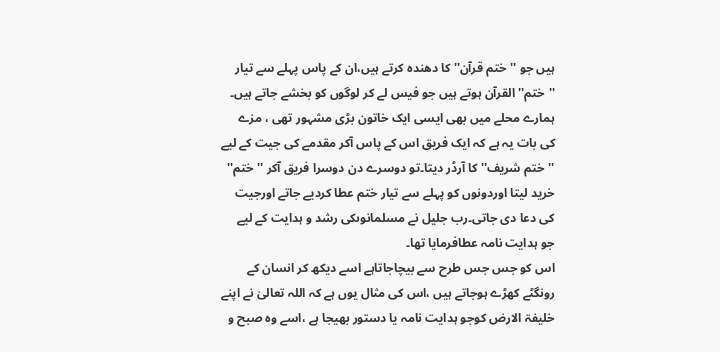ہیں جو ''ختم قرآن'' کا دھندہ کرتے ہیں،ان کے پاس پہلے سے تیار ''ختم'' القرآن ہوتے ہیں جو فیس لے کر لوگوں کو بخشے جاتے ہیں۔
ہمارے محلے میں بھی ایسی ایک خاتون بڑی مشہور تھی ، مزے کی بات یہ ہے کہ ایک فریق اس کے پاس آکر مقدمے کی جیت کے لیے ''ختم شریف'' کا آرڈر دیتا۔تو دوسرے دن دوسرا فریق آکر ''ختم'' خرید لیتا اوردونوں کو پہلے سے تیار ختم عطا کردیے جاتے اورجیت کی دعا دی جاتی۔رب جلیل نے مسلمانوںکی رشد و ہدایت کے لیے جو ہدایت نامہ عطافرمایا تھا۔
اس کو جس جس طرح سے بیچاجاتاہے اسے دیکھ کر انسان کے رونگٹے کھڑے ہوجاتے ہیں ،اس کی مثال یوں ہے کہ اللہ تعالیٰ نے اپنے خلیفۃ الارض کوجو ہدایت نامہ یا دستور بھیجا ہے ،اسے وہ صبح و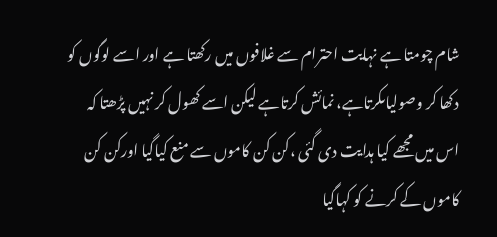شام چومتا ہے نہایت احترام سے غلافوں میں رکھتا ہے اور اسے لوگوں کو دکھا کر وصولیاںکرتاہے، نمائش کرتاہے لیکن اسے کھول کر نہیں پڑھتا کہ اس میں مجھے کیا ہدایت دی گئی ،کن کن کاموں سے منع کیاگیا اورکن کن کاموں کے کرنے کو کہاگیا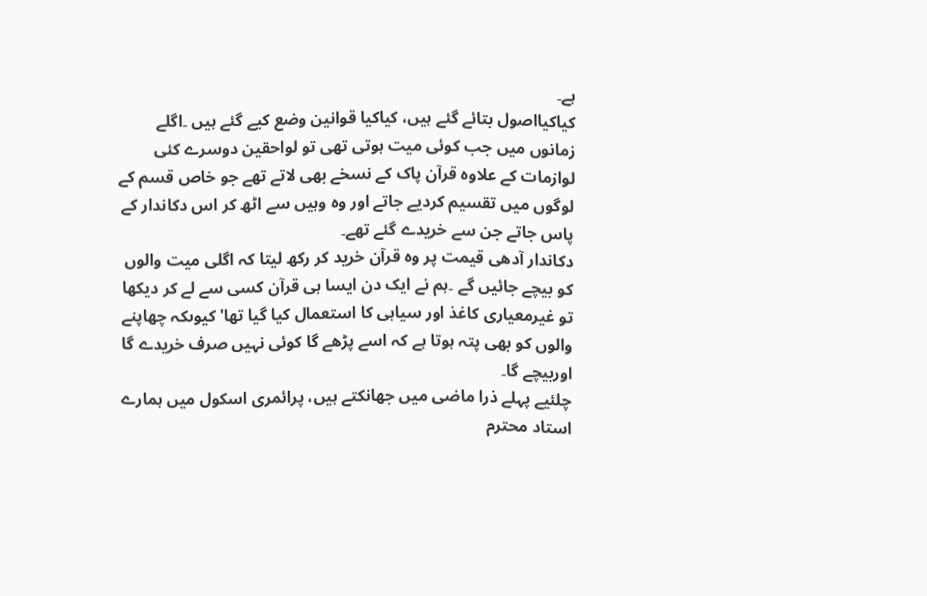ہے۔
کیاکیااصول بتائے گئے ہیں، کیاکیا قوانین وضع کیے گئے ہیں ۔اگلے زمانوں میں جب کوئی میت ہوتی تھی تو لواحقین دوسرے کئی لوازمات کے علاوہ قرآن پاک کے نسخے بھی لاتے تھے جو خاص قسم کے لوگوں میں تقسیم کردیے جاتے اور وہ وہیں سے اٹھ کر اس دکاندار کے پاس جاتے جن سے خریدے گئے تھے۔
دکاندار آدھی قیمت پر وہ قرآن خرید کر رکھ لیتا کہ اگلی میت والوں کو بیچے جائیں گے ۔ہم نے ایک دن ایسا ہی قرآن کسی سے لے کر دیکھا تو غیرمعیاری کاغذ اور سیاہی کا استعمال کیا گیا تھا' کیوںکہ چھاپنے والوں کو بھی پتہ ہوتا ہے کہ اسے پڑھے گا کوئی نہیں صرف خریدے گا اوربیچے گا۔
چلئیے پہلے ذرا ماضی میں جھانکتے ہیں، پرائمری اسکول میں ہمارے استاد محترم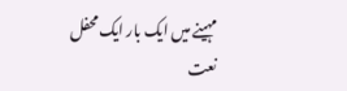مہینے میں ایک بار ایک محفل نعت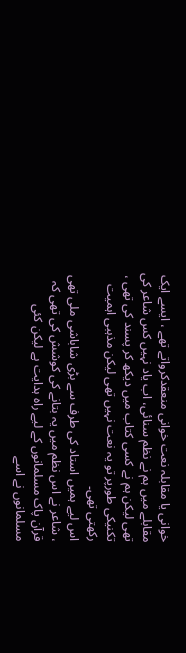خوانی یا مقابلہ نعت خوانی منعقدکرواتے تھے ، ایسے ایک مقابلے میں ہم نے نظم سنائی، اب یاد نہیں کس شاعر کی تھی لیکن ہم نے کسی کتاب میں دیکھ کر پسند کی تھی ، تکنیکی طورپر تو یہ نعت نہیں تھی لیکن مذہبی اہمیت رکھتی تھی۔
اس لیے ہمیں استاد کی طرف سے بڑی شاباشی ملی تھی ، شاعر نے اس نظم میں یہ بتانے کی کوشش کی تھی کہ قرآن پاک مسلمانوں کے لیے راہ ہدایت ہے لیکن کئی مسلمانوں نے اسے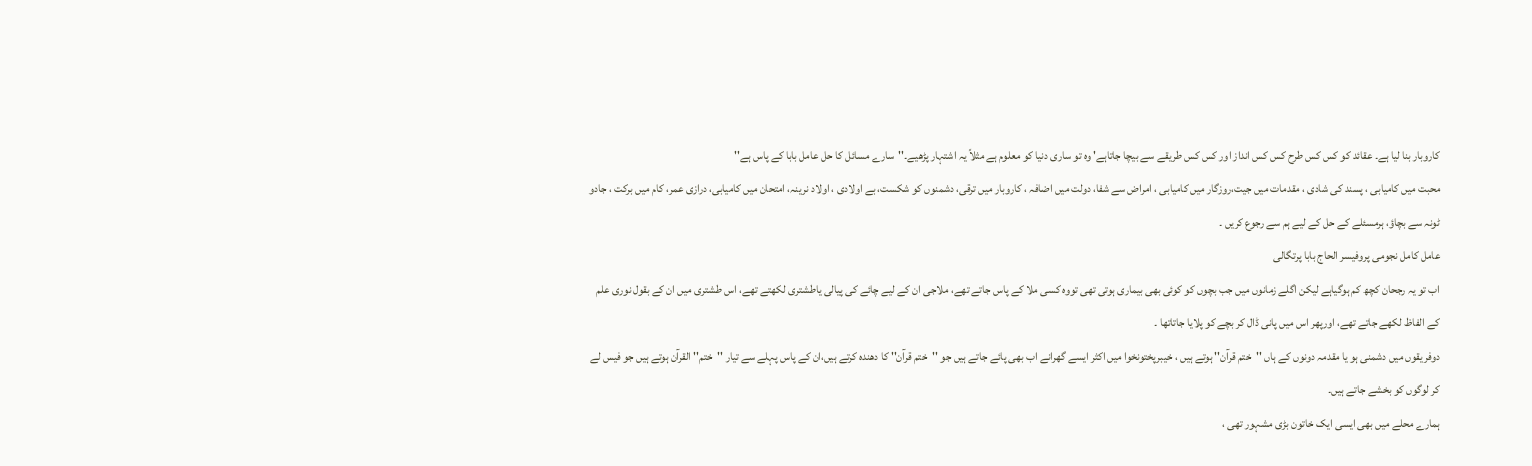کاروبار بنا لیا ہے۔ عقائد کو کس کس طرح کس کس انداز اور کس کس طریقے سے بیچا جاتاہے' وہ تو ساری دنیا کو معلوم ہے مثلاً یہ اشتہار پڑھیے۔''سارے مسائل کا حل عامل بابا کے پاس ہے''
محبت میں کامیابی ، پسند کی شادی ، مقدمات میں جیت،روزگار میں کامیابی ، امراض سے شفا، دولت میں اضافہ ، کاروبار میں ترقی، دشمنوں کو شکست، بے اولادی ، اولاد نرینہ، امتحان میں کامیابی، درازی عمر، کام میں برکت ، جادو ٹونہ سے بچاؤ، ہرمسئلے کے حل کے لیے ہم سے رجوع کریں ۔
عامل کامل نجومی پروفیسر الحاج بابا پرتگالی
اب تو یہ رجحان کچھ کم ہوگیاہے لیکن اگلے زمانوں میں جب بچوں کو کوئی بھی بیماری ہوتی تھی تووہ کسی ملا کے پاس جاتے تھے، ملاجی ان کے لیے چائے کی پیالی یاطشتری لکھتے تھے، اس طشتری میں ان کے بقول نوری علم کے الفاظ لکھے جاتے تھے، اورپھر اس میں پانی ڈال کر بچے کو پلایا جاتاتھا ۔
دوفریقوں میں دشمنی ہو یا مقدمہ دونوں کے ہاں ''ختم قرآن'' ہوتے ہیں ، خیبرپختونخوا میں اکثر ایسے گھرانے اب بھی پائے جاتے ہیں جو ''ختم قرآن'' کا دھندہ کرتے ہیں،ان کے پاس پہلے سے تیار ''ختم'' القرآن ہوتے ہیں جو فیس لے کر لوگوں کو بخشے جاتے ہیں۔
ہمارے محلے میں بھی ایسی ایک خاتون بڑی مشہور تھی ،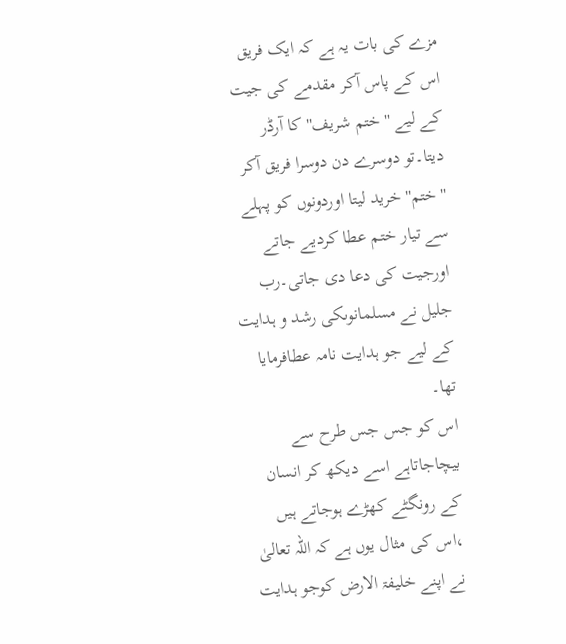مزے کی بات یہ ہے کہ ایک فریق اس کے پاس آکر مقدمے کی جیت کے لیے ''ختم شریف'' کا آرڈر دیتا۔تو دوسرے دن دوسرا فریق آکر ''ختم'' خرید لیتا اوردونوں کو پہلے سے تیار ختم عطا کردیے جاتے اورجیت کی دعا دی جاتی۔رب جلیل نے مسلمانوںکی رشد و ہدایت کے لیے جو ہدایت نامہ عطافرمایا تھا۔
اس کو جس جس طرح سے بیچاجاتاہے اسے دیکھ کر انسان کے رونگٹے کھڑے ہوجاتے ہیں ،اس کی مثال یوں ہے کہ اللہ تعالیٰ نے اپنے خلیفۃ الارض کوجو ہدایت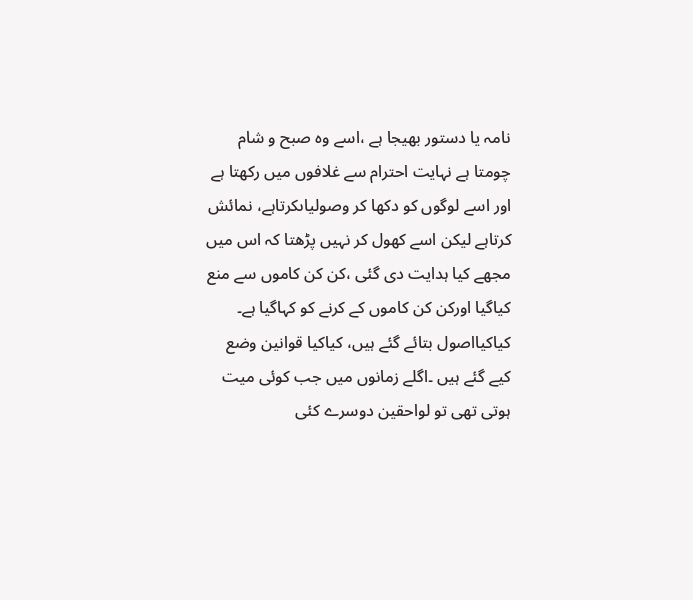نامہ یا دستور بھیجا ہے ،اسے وہ صبح و شام چومتا ہے نہایت احترام سے غلافوں میں رکھتا ہے اور اسے لوگوں کو دکھا کر وصولیاںکرتاہے، نمائش کرتاہے لیکن اسے کھول کر نہیں پڑھتا کہ اس میں مجھے کیا ہدایت دی گئی ،کن کن کاموں سے منع کیاگیا اورکن کن کاموں کے کرنے کو کہاگیا ہے۔
کیاکیااصول بتائے گئے ہیں، کیاکیا قوانین وضع کیے گئے ہیں ۔اگلے زمانوں میں جب کوئی میت ہوتی تھی تو لواحقین دوسرے کئی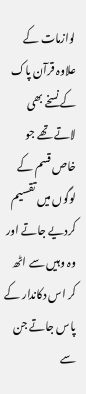لوازمات کے علاوہ قرآن پاک کے نسخے بھی لاتے تھے جو خاص قسم کے لوگوں میں تقسیم کردیے جاتے اور وہ وہیں سے اٹھ کر اس دکاندار کے پاس جاتے جن سے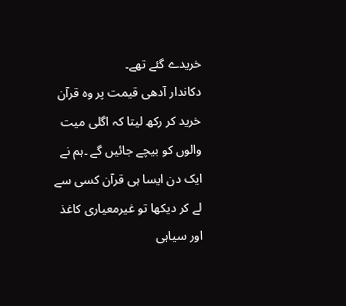خریدے گئے تھے۔
دکاندار آدھی قیمت پر وہ قرآن خرید کر رکھ لیتا کہ اگلی میت والوں کو بیچے جائیں گے ۔ہم نے ایک دن ایسا ہی قرآن کسی سے لے کر دیکھا تو غیرمعیاری کاغذ اور سیاہی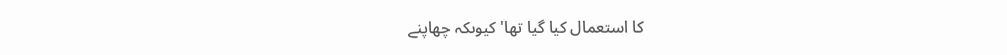کا استعمال کیا گیا تھا' کیوںکہ چھاپنے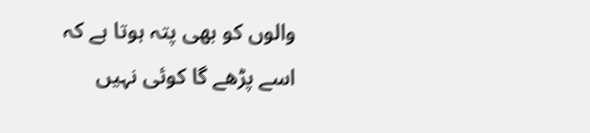والوں کو بھی پتہ ہوتا ہے کہ اسے پڑھے گا کوئی نہیں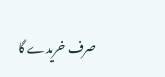صرف خریدے گا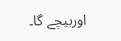اوربیچے گا۔